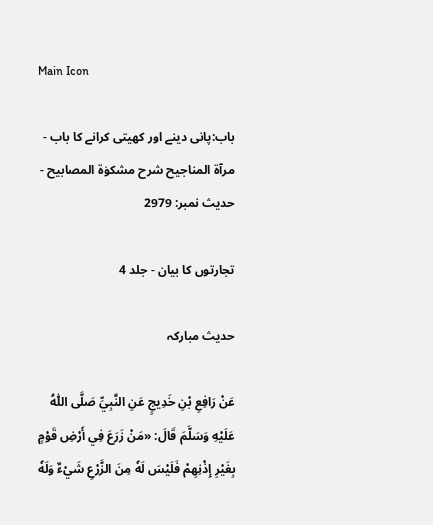Main Icon

باب:پانی دینے اور کھیتی کرانے کا باب - مرآۃ المناجیح شرح مشکوٰۃ المصابیح - حدیث نمبر: 2979

تجارتوں کا بیان - جلد 4

حدیث مبارکہ

عَنْ رَافِعِ بْنِ خَدِيجٍ عَنِ النَّبِيِّ صَلَّى اللّٰهُ عَلَيْهِ وَسَلَّمَ قَالَ: «مَنْ زَرَعَ فِي أَرْضِ قَوْمٍ بِغَيْرِ إِذْنِهِمْ فَلَيْسَ لَهٗ مِنَ الزَّرْعِ شَيْءٌ وَلَهٗ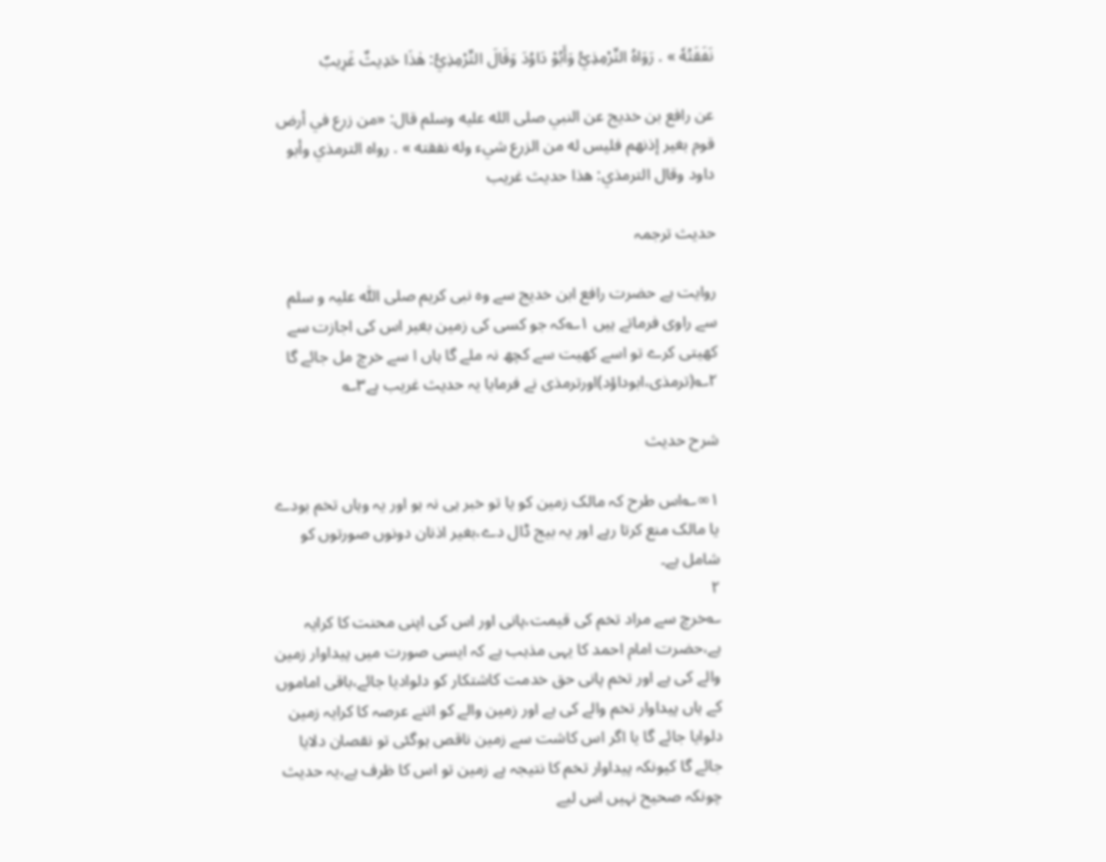نَفَقَتُهٗ » . رَوَاهُ التِّرْمِذِيُّ وَأَبُوْ دَاوُدَ وَقَالَ التِّرْمِذِيُّ: هٰذَا حَدِيثٌ غَرِيبٌ

عن رافع بن خديج عن النبي صلى الله عليه وسلم قال: «من زرع في أرض قوم بغير إذنهم فليس له من الزرع شيء وله نفقته » . رواه الترمذي وأبو داود وقال الترمذي: هذا حديث غريب

حدیث ترجمہ

روایت ہے حضرت رافع ابن خدیج سے وہ نبی کریم صلی اللّٰہ علیہ و سلم سے راوی فرماتے ہیں ۱؎کہ جو کسی کی زمین بغیر اس کی اجازت سے کھیتی کرے تو اسے کھیت سے کچھ نہ ملے گا ہاں ا سے خرچ مل جائے گا ۲؎(ترمذی،ابوداؤد)اورترمذی نے فرمایا یہ حدیث غریب ہے۳؎

شرح حدیث

۱∞؎اس طرح کہ مالک زمین کو یا تو خبر ہی نہ ہو اور یہ وہاں تخم بودے یا مالک منع کرتا رہے اور یہ بیج ڈال دے،بغیر اذنان دونوں صورتوں کو شامل ہے۔
۲
؎خرچ سے مراد تخم کی قیمت،پانی اور اس کی اپنی محنت کا کرایہ ہے،حضرت امام احمد کا یہی مذہب ہے کہ ایسی صورت میں پیداوار زمین والے کی ہے اور تخم پانی حق خدمت کاشتکار کو دلوادیا جائے،باقی اماموں کے ہاں پیداوار تخم والے کی ہے اور زمین والے کو اتنے عرصہ کا کرایہ زمین دلوایا جائے گا یا اگر اس کاشت سے زمین ناقص ہوگئی تو نقصان دلایا جائے گا کیونکہ پیداوار تخم کا نتیجہ ہے زمین تو اس کا ظرف ہے،یہ حدیث چونکہ صحیح نہیں اس لیے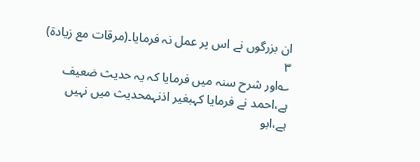ان بزرگوں نے اس پر عمل نہ فرمایا۔(مرقات مع زیادۃ)
۳
؎اور شرح سنہ میں فرمایا کہ یہ حدیث ضعیف ہے،احمد نے فرمایا کہبغیر اذنہمحدیث میں نہیں ہے،ابو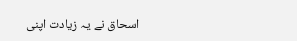اسحاق نے یہ زیادت اپنی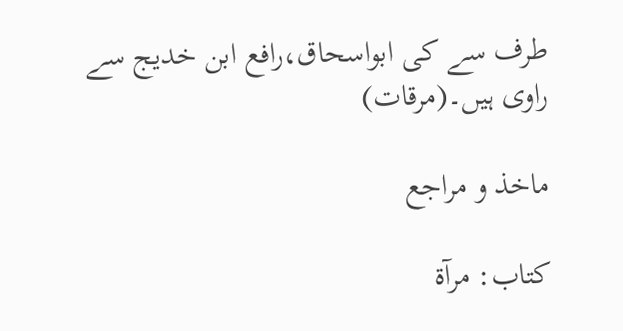طرف سے کی ابواسحاق،رافع ابن خدیج سے راوی ہیں۔(مرقات)

ماخذ و مراجع

کتاب: مرآۃ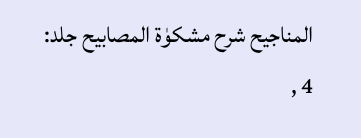المناجیح شرح مشکوٰۃ المصابیح جلد: 4 ,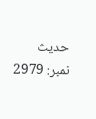حدیث نمبر: 2979